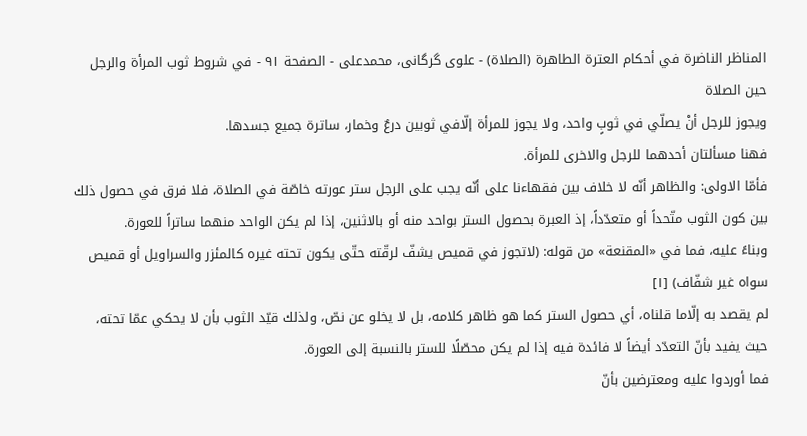المناظر الناضرة في أحکام العترة الطاهرة (الصلاة) - علوی گرگانی، محمدعلی - الصفحة ٩١ - في شروط ثوب المرأة والرجل حين الصلاة
ويجوز للرجل أنْ يصلّي في ثوبٍ واحد، ولا يجوز للمرأة إلّافي ثوبين درعٌ وخمار، ساترة جميع جسدها.
فهنا مسألتان أحدهما للرجل والاخرى للمرأة.
فأمّا الاولى: والظاهر أنّه لا خلاف بين فقهاءنا على أنّه يجب على الرجل ستر عورته خاصّة في الصلاة، فلا فرق في حصول ذلك بين كون الثوب متّحداً أو متعدّداً، إذ العبرة بحصول الستر بواحد منه أو بالاثنين، إذا لم يكن الواحد منهما ساتراً للعورة.
وبناءً عليه، فما في «المقنعة» من قوله: (لاتجوز في قميص يشفّ لرقّته حتّى يكون تحته غيره كالمئزر والسراويل أو قميص سواه غير شفّاف) [١]
لم يقصد به إلّاما قلناه، أي حصول الستر كما هو ظاهر كلامه، بل لا يخلو عن نصّ، ولذلك قيّد الثوب بأن لا يحكي عمّا تحته، حيث يفيد بأنّ التعدّد أيضاً لا فائدة فيه إذا لم يكن محصّلًا للستر بالنسبة إلى العورة.
فما أوردوا عليه ومعترضين بأنّ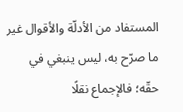المستفاد من الأدلّة والأقوال غير ما صرّح به، ليس ينبغي في حقّه؛ فالإجماع نقلًا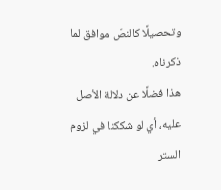وتحصيلًا كالنصّ موافق لما ذكرناه.
هذا فضلًا عن دلالة الأصل عليه، أي لو شككنا في لزوم الستر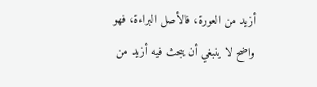أزيد من العورة، فالأصل البراءة، فهو واضح لا ينبغي أن يبحث فيه أزيد من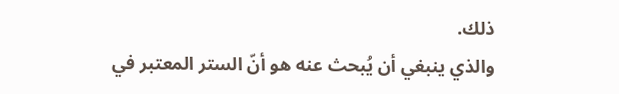ذلك.
والذي ينبغي أن يُبحث عنه هو أنّ الستر المعتبر في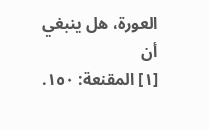العورة، هل ينبغي أن
[١] المقنعة: ١٥٠.